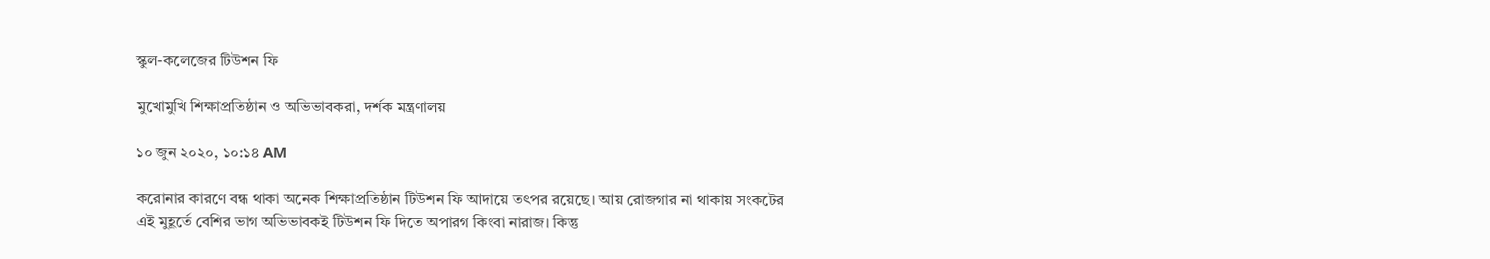স্কুল-কলেজের টিউশন ফি

মুখোমুখি শিক্ষাপ্রতিষ্ঠান ও অভিভাবকরা, দর্শক মন্ত্রণালয়

১০ জুন ২০২০, ১০:১৪ AM

করোনার কারণে বন্ধ থাকা অনেক শিক্ষাপ্রতিষ্ঠান টিউশন ফি আদায়ে তৎপর রয়েছে। আয় রোজগার না থাকায় সংকটের এই মুহূর্তে বেশির ভাগ অভিভাবকই টিউশন ফি দিতে অপারগ কিংবা নারাজ। কিন্তু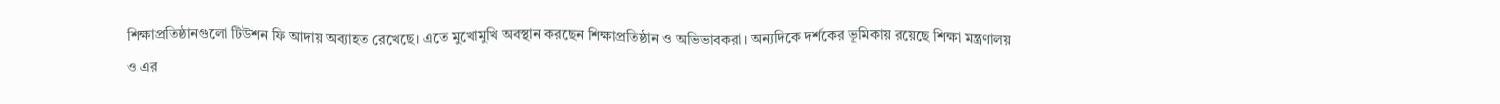শিক্ষাপ্রতিষ্ঠানগুলো টিউশন ফি আদায় অব্যাহত রেখেছে। এতে মুখোমুখি অবস্থান করছেন শিক্ষাপ্রতিষ্ঠান ও অভিভাবকরা। অন্যদিকে দর্শকের ভূমিকায় রয়েছে শিক্ষা মন্ত্রণালয় ও এর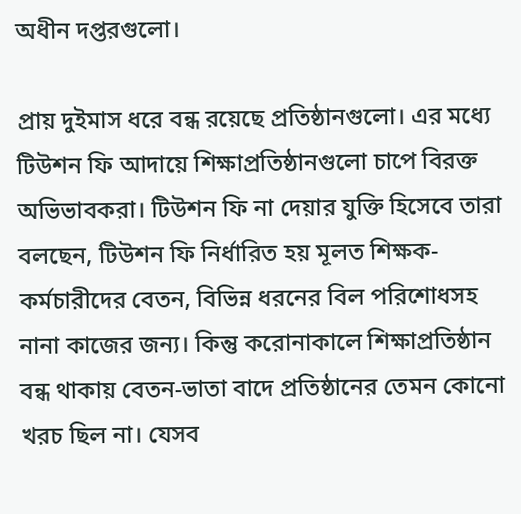অধীন দপ্তরগুলো।

প্রায় দুইমাস ধরে বন্ধ রয়েছে প্রতিষ্ঠানগুলো। এর মধ্যে টিউশন ফি আদায়ে শিক্ষাপ্রতিষ্ঠানগুলো চাপে বিরক্ত অভিভাবকরা। টিউশন ফি না দেয়ার যুক্তি হিসেবে তারা বলছেন, টিউশন ফি নির্ধারিত হয় মূলত শিক্ষক-কর্মচারীদের বেতন, বিভিন্ন ধরনের বিল পরিশোধসহ নানা কাজের জন্য। কিন্তু করোনাকালে শিক্ষাপ্রতিষ্ঠান বন্ধ থাকায় বেতন-ভাতা বাদে প্রতিষ্ঠানের তেমন কোনো খরচ ছিল না। যেসব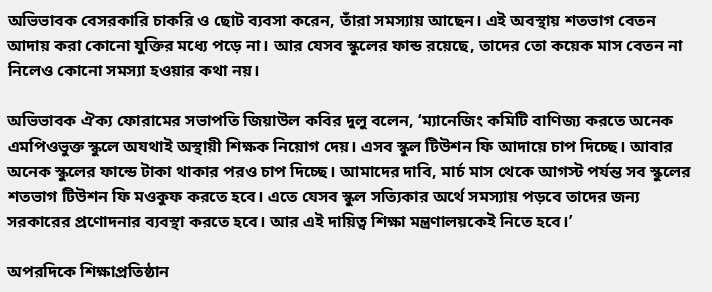অভিভাবক বেসরকারি চাকরি ও ছোট ব্যবসা করেন, তাঁরা সমস্যায় আছেন। এই অবস্থায় শতভাগ বেতন আদায় করা কোনো যুক্তির মধ্যে পড়ে না। আর যেসব স্কুলের ফান্ড রয়েছে, তাদের তো কয়েক মাস বেতন না নিলেও কোনো সমস্যা হওয়ার কথা নয়।

অভিভাবক ঐক্য ফোরামের সভাপতি জিয়াউল কবির দুলু বলেন, ‘ম্যানেজিং কমিটি বাণিজ্য করতে অনেক এমপিওভুক্ত স্কুলে অযথাই অস্থায়ী শিক্ষক নিয়োগ দেয়। এসব স্কুল টিউশন ফি আদায়ে চাপ দিচ্ছে। আবার অনেক স্কুলের ফান্ডে টাকা থাকার পরও চাপ দিচ্ছে। আমাদের দাবি, মার্চ মাস থেকে আগস্ট পর্যন্ত সব স্কুলের শতভাগ টিউশন ফি মওকুফ করতে হবে। এতে যেসব স্কুল সত্যিকার অর্থে সমস্যায় পড়বে তাদের জন্য সরকারের প্রণোদনার ব্যবস্থা করতে হবে। আর এই দায়িত্ব শিক্ষা মন্ত্রণালয়কেই নিতে হবে।’

অপরদিকে শিক্ষাপ্রতিষ্ঠান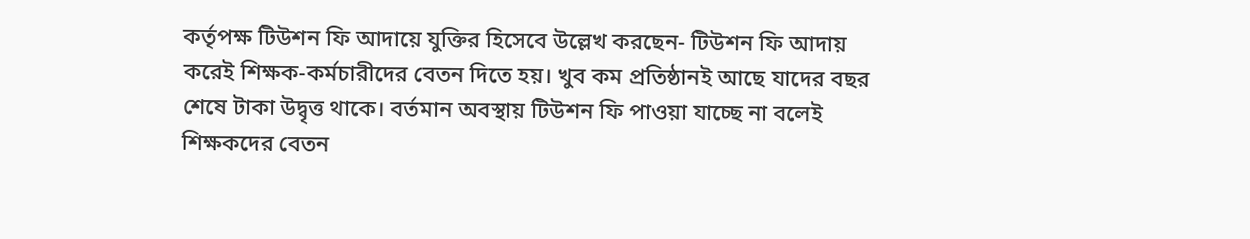কর্তৃপক্ষ টিউশন ফি আদায়ে যুক্তির হিসেবে উল্লেখ করছেন- টিউশন ফি আদায় করেই শিক্ষক-কর্মচারীদের বেতন দিতে হয়। খুব কম প্রতিষ্ঠানই আছে যাদের বছর শেষে টাকা উদ্বৃত্ত থাকে। বর্তমান অবস্থায় টিউশন ফি পাওয়া যাচ্ছে না বলেই শিক্ষকদের বেতন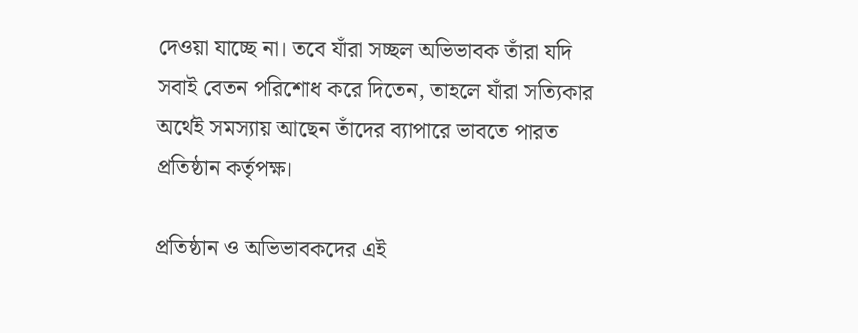দেওয়া যাচ্ছে না। তবে যাঁরা সচ্ছল অভিভাবক তাঁরা যদি সবাই বেতন পরিশোধ করে দিতেন, তাহলে যাঁরা সত্যিকার অর্থেই সমস্যায় আছেন তাঁদের ব্যাপারে ভাবতে পারত প্রতিষ্ঠান কর্তৃপক্ষ।

প্রতিষ্ঠান ও অভিভাবকদের এই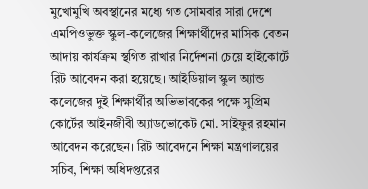মুখোমুখি অবস্থানের মধ্যে গত সোমবার সারা দেশে এমপিওভুক্ত স্কুল-কলেজের শিক্ষার্থীদের মাসিক বেতন আদায় কার্যক্রম স্থগিত রাখার নির্দেশনা চেয়ে হাইকোর্টে রিট আবেদন করা হয়েছে। আইডিয়াল স্কুল অ্যান্ড কলেজের দুই শিক্ষার্থীর অভিভাবকের পক্ষে সুপ্রিম কোর্টের আইনজীবী অ্যাডভোকেট মো. সাইফুর রহমান আবেদন করেছেন। রিট আবেদনে শিক্ষা মন্ত্রণালয়ের সচিব, শিক্ষা অধিদপ্তরের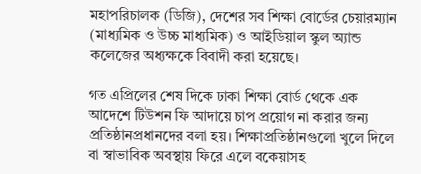মহাপরিচালক (ডিজি), দেশের সব শিক্ষা বোর্ডের চেয়ারম্যান (মাধ্যমিক ও উচ্চ মাধ্যমিক) ও আইডিয়াল স্কুল অ্যান্ড কলেজের অধ্যক্ষকে বিবাদী করা হয়েছে।

গত এপ্রিলের শেষ দিকে ঢাকা শিক্ষা বোর্ড থেকে এক আদেশে টিউশন ফি আদায়ে চাপ প্রয়োগ না করার জন্য প্রতিষ্ঠানপ্রধানদের বলা হয়। শিক্ষাপ্রতিষ্ঠানগুলো খুলে দিলে বা স্বাভাবিক অবস্থায় ফিরে এলে বকেয়াসহ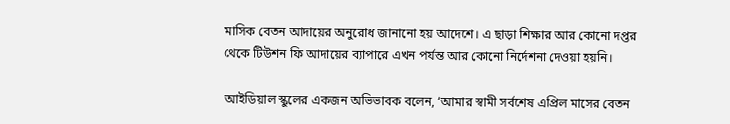মাসিক বেতন আদায়ের অনুরোধ জানানো হয় আদেশে। এ ছাড়া শিক্ষার আর কোনো দপ্তর থেকে টিউশন ফি আদায়ের ব্যাপারে এখন পর্যন্ত আর কোনো নির্দেশনা দেওয়া হয়নি।

আইডিয়াল স্কুলের একজন অভিভাবক বলেন, ‘আমার স্বামী সর্বশেষ এপ্রিল মাসের বেতন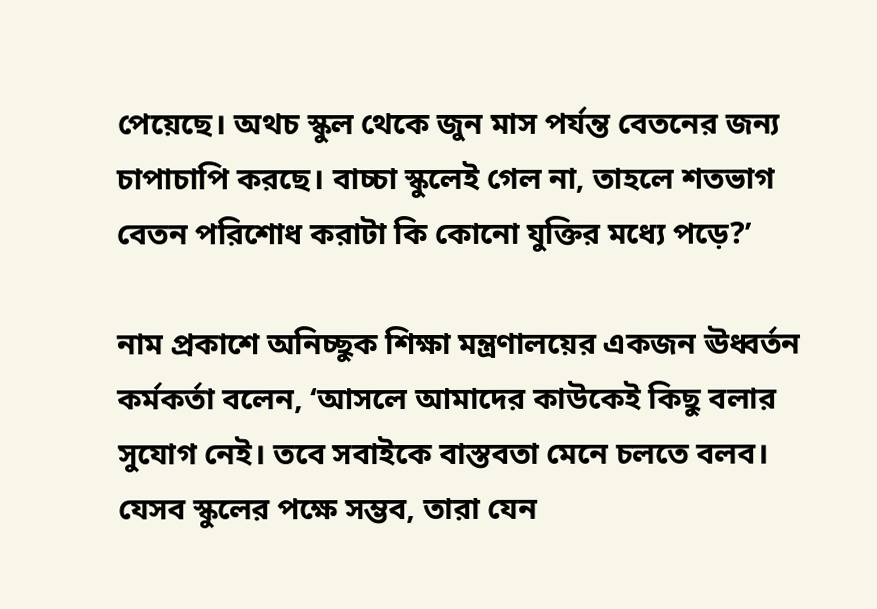পেয়েছে। অথচ স্কুল থেকে জুন মাস পর্যন্ত বেতনের জন্য চাপাচাপি করছে। বাচ্চা স্কুলেই গেল না, তাহলে শতভাগ বেতন পরিশোধ করাটা কি কোনো যুক্তির মধ্যে পড়ে?’

নাম প্রকাশে অনিচ্ছুক শিক্ষা মন্ত্রণালয়ের একজন ঊধ্বর্তন কর্মকর্তা বলেন, ‘আসলে আমাদের কাউকেই কিছু বলার সুযোগ নেই। তবে সবাইকে বাস্তবতা মেনে চলতে বলব। যেসব স্কুলের পক্ষে সম্ভব, তারা যেন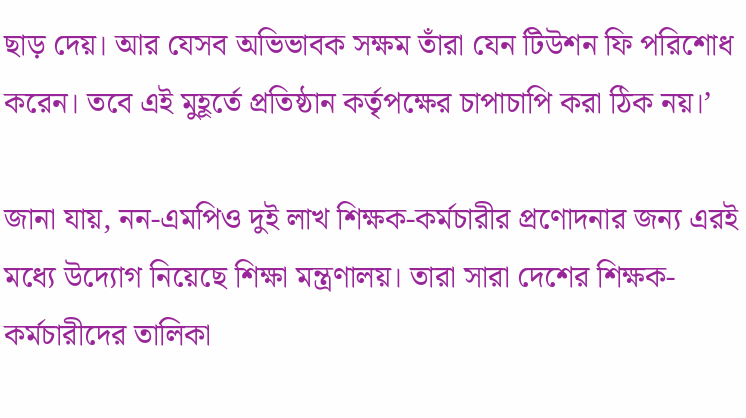ছাড় দেয়। আর যেসব অভিভাবক সক্ষম তাঁরা যেন টিউশন ফি পরিশোধ করেন। তবে এই মুহূর্তে প্রতিষ্ঠান কর্তৃপক্ষের চাপাচাপি করা ঠিক নয়।’

জানা যায়, নন-এমপিও দুই লাখ শিক্ষক-কর্মচারীর প্রণোদনার জন্য এরই মধ্যে উদ্যোগ নিয়েছে শিক্ষা মন্ত্রণালয়। তারা সারা দেশের শিক্ষক-কর্মচারীদের তালিকা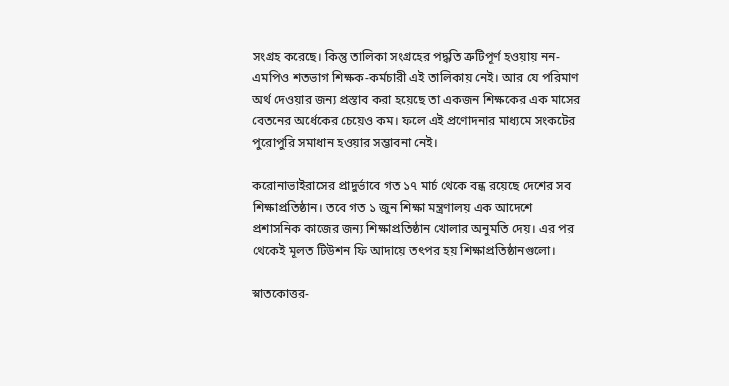সংগ্রহ করেছে। কিন্তু তালিকা সংগ্রহের পদ্ধতি ত্রুটিপূর্ণ হওয়ায় নন-এমপিও শতভাগ শিক্ষক-কর্মচারী এই তালিকায় নেই। আর যে পরিমাণ অর্থ দেওয়ার জন্য প্রস্তাব করা হয়েছে তা একজন শিক্ষকের এক মাসের বেতনের অর্ধেকের চেয়েও কম। ফলে এই প্রণোদনার মাধ্যমে সংকটের পুরোপুরি সমাধান হওয়ার সম্ভাবনা নেই।

করোনাভাইরাসের প্রাদুর্ভাবে গত ১৭ মার্চ থেকে বন্ধ রয়েছে দেশের সব শিক্ষাপ্রতিষ্ঠান। তবে গত ১ জুন শিক্ষা মন্ত্রণালয় এক আদেশে প্রশাসনিক কাজের জন্য শিক্ষাপ্রতিষ্ঠান খোলার অনুমতি দেয়। এর পর থেকেই মূলত টিউশন ফি আদায়ে তৎপর হয় শিক্ষাপ্রতিষ্ঠানগুলো।

স্নাতকোত্তর-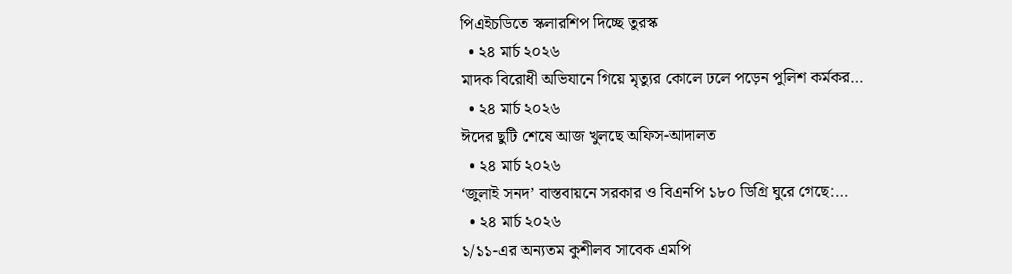পিএইচডিতে স্কলারশিপ দিচ্ছে তুরস্ক
  • ২৪ মার্চ ২০২৬
মাদক বিরোধী অভিযানে গিয়ে মৃত্যুর কোলে ঢলে পড়েন পুলিশ কর্মকর…
  • ২৪ মার্চ ২০২৬
ঈদের ছুটি শেষে আজ খুলছে অফিস-আদালত
  • ২৪ মার্চ ২০২৬
‘জুলাই সনদ’ বাস্তবায়নে সরকার ও বিএনপি ১৮০ ডিগ্রি ঘুরে গেছে:…
  • ২৪ মার্চ ২০২৬
১/১১-এর অন্যতম কুশীলব সাবেক এমপি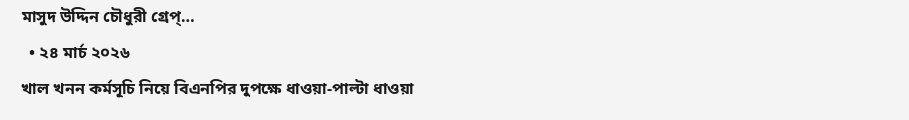মাসুদ উদ্দিন চৌধুরী গ্রেপ্…
  • ২৪ মার্চ ২০২৬
খাল খনন কর্মসূচি নিয়ে বিএনপির দুপক্ষে ধাওয়া-পাল্টা ধাওয়া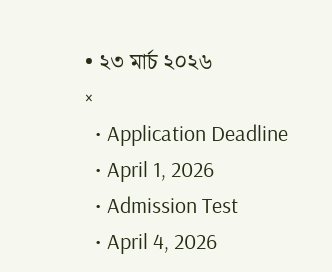• ২৩ মার্চ ২০২৬
×
  • Application Deadline
  • April 1, 2026
  • Admission Test
  • April 4, 2026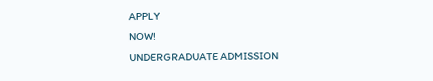APPLY
NOW!
UNDERGRADUATE ADMISSION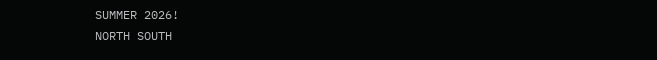SUMMER 2026!
NORTH SOUTH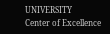UNIVERSITY
Center of Excellence